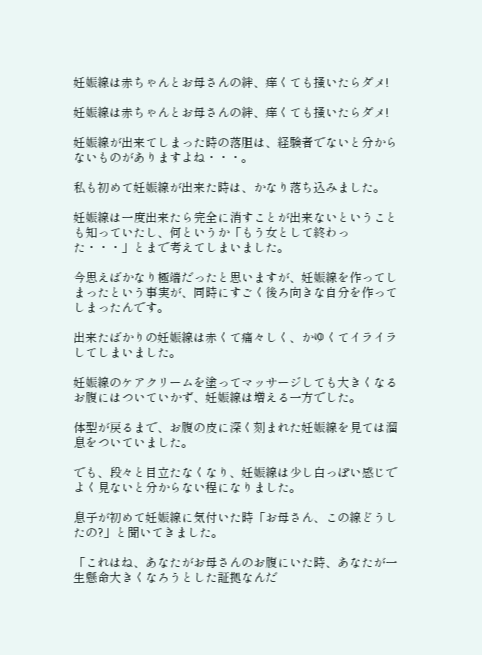妊娠線は赤ちゃんとお母さんの絆、痒くても掻いたらダメ!

妊娠線は赤ちゃんとお母さんの絆、痒くても掻いたらダメ!

妊娠線が出来てしまった時の落胆は、経験者でないと分からないものがありますよね・・・。

私も初めて妊娠線が出来た時は、かなり落ち込みました。

妊娠線は一度出来たら完全に消すことが出来ないということも知っていたし、何というか「もう女として終わった・・・」とまで考えてしまいました。

今思えばかなり極端だったと思いますが、妊娠線を作ってしまったという事実が、同時にすごく後ろ向きな自分を作ってしまったんです。

出来たばかりの妊娠線は赤くて痛々しく、かゆくてイライラしてしまいました。

妊娠線のケアクリームを塗ってマッサージしても大きくなるお腹にはついていかず、妊娠線は増える一方でした。

体型が戻るまで、お腹の皮に深く刻まれた妊娠線を見ては溜息をついていました。

でも、段々と目立たなくなり、妊娠線は少し白っぽい感じでよく見ないと分からない程になりました。

息子が初めて妊娠線に気付いた時「お母さん、この線どうしたの?」と聞いてきました。

「これはね、あなたがお母さんのお腹にいた時、あなたが一生懸命大きくなろうとした証拠なんだ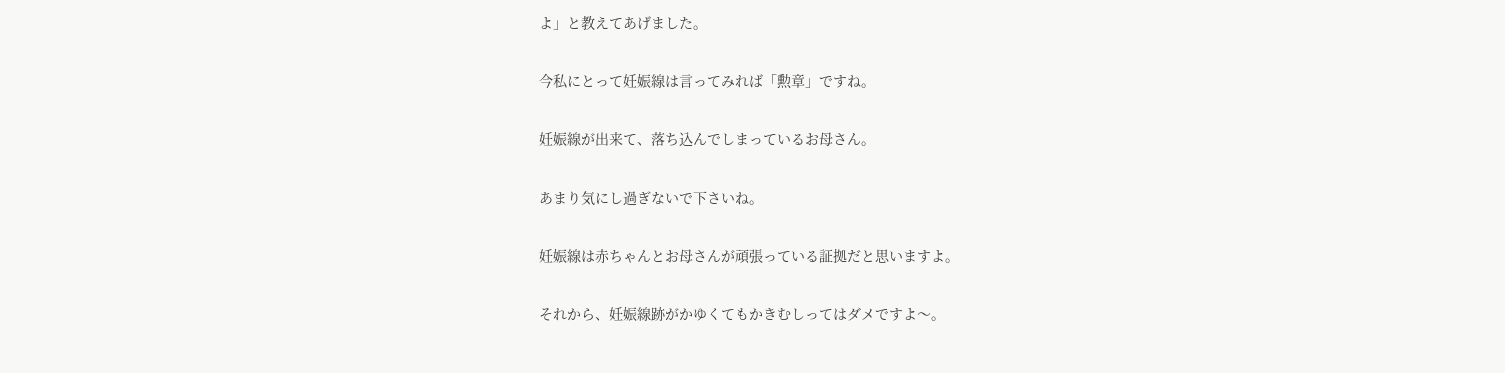よ」と教えてあげました。

今私にとって妊娠線は言ってみれば「勲章」ですね。

妊娠線が出来て、落ち込んでしまっているお母さん。

あまり気にし過ぎないで下さいね。

妊娠線は赤ちゃんとお母さんが頑張っている証拠だと思いますよ。

それから、妊娠線跡がかゆくてもかきむしってはダメですよ〜。